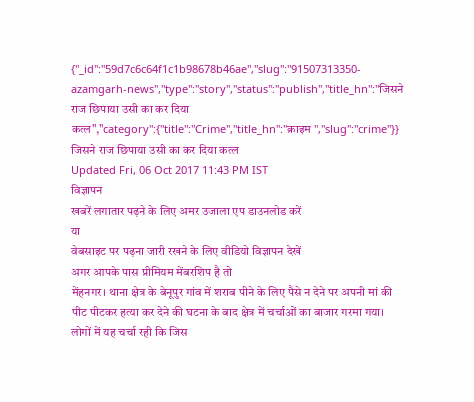{"_id":"59d7c6c64f1c1b98678b46ae","slug":"91507313350-azamgarh-news","type":"story","status":"publish","title_hn":"जिसने राज छिपाया उसी का कर दिया कत्ल","category":{"title":"Crime","title_hn":"क्राइम ","slug":"crime"}}
जिसने राज छिपाया उसी का कर दिया कत्ल
Updated Fri, 06 Oct 2017 11:43 PM IST
विज्ञापन
खबरें लगातार पढ़ने के लिए अमर उजाला एप डाउनलोड करें
या
वेबसाइट पर पढ़ना जारी रखने के लिए वीडियो विज्ञापन देखें
अगर आपके पास प्रीमियम मेंबरशिप है तो
मेंहनगर। थाना क्षेत्र के बेनूपुर गांव में शराब पीने के लिए पैसे न देने पर अपनी मां की पीट पीटकर हत्या कर देने की घटना के बाद क्षेत्र में चर्चाओं का बाजार गरमा गया। लोगों में यह चर्चा रही कि जिस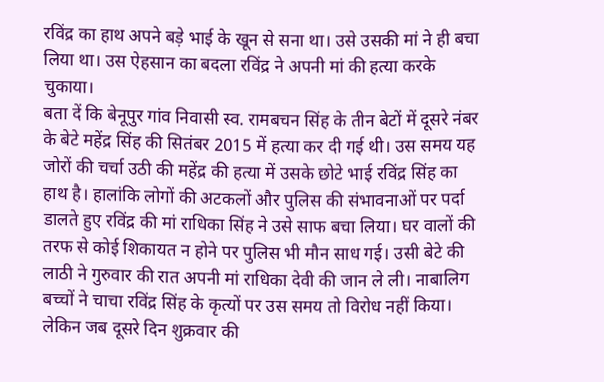रविंद्र का हाथ अपने बड़े भाई के खून से सना था। उसे उसकी मां ने ही बचा लिया था। उस ऐहसान का बदला रविंद्र ने अपनी मां की हत्या करके चुकाया।
बता दें कि बेनूपुर गांव निवासी स्व. रामबचन सिंह के तीन बेटों में दूसरे नंबर के बेटे महेंद्र सिंह की सितंबर 2015 में हत्या कर दी गई थी। उस समय यह जोरों की चर्चा उठी की महेंद्र की हत्या में उसके छोटे भाई रविंद्र सिंह का हाथ है। हालांकि लोगों की अटकलों और पुलिस की संभावनाओं पर पर्दा डालते हुए रविंद्र की मां राधिका सिंह ने उसे साफ बचा लिया। घर वालों की तरफ से कोई शिकायत न होने पर पुलिस भी मौन साध गई। उसी बेटे की लाठी ने गुरुवार की रात अपनी मां राधिका देवी की जान ले ली। नाबालिग बच्चों ने चाचा रविंद्र सिंह के कृत्यों पर उस समय तो विरोध नहीं किया। लेकिन जब दूसरे दिन शुक्रवार की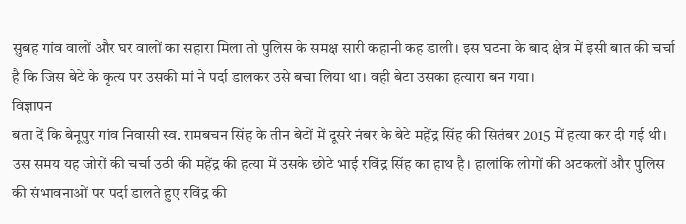सुबह गांव वालों और घर वालों का सहारा मिला तो पुलिस के समक्ष सारी कहानी कह डाली। इस घटना के बाद क्षेत्र में इसी बात की चर्चा है कि जिस बेटे के कृत्य पर उसकी मां ने पर्दा डालकर उसे बचा लिया था। वही बेटा उसका हत्यारा बन गया।
विज्ञापन
बता दें कि बेनूपुर गांव निवासी स्व. रामबचन सिंह के तीन बेटों में दूसरे नंबर के बेटे महेंद्र सिंह की सितंबर 2015 में हत्या कर दी गई थी। उस समय यह जोरों की चर्चा उठी की महेंद्र की हत्या में उसके छोटे भाई रविंद्र सिंह का हाथ है। हालांकि लोगों की अटकलों और पुलिस की संभावनाओं पर पर्दा डालते हुए रविंद्र की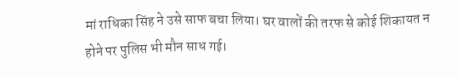मां राधिका सिंह ने उसे साफ बचा लिया। घर वालों की तरफ से कोई शिकायत न होने पर पुलिस भी मौन साध गई।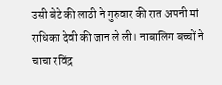उसी बेटे की लाठी ने गुरुवार की रात अपनी मां राधिका देवी की जान ले ली। नाबालिग बच्चों ने चाचा रविंद्र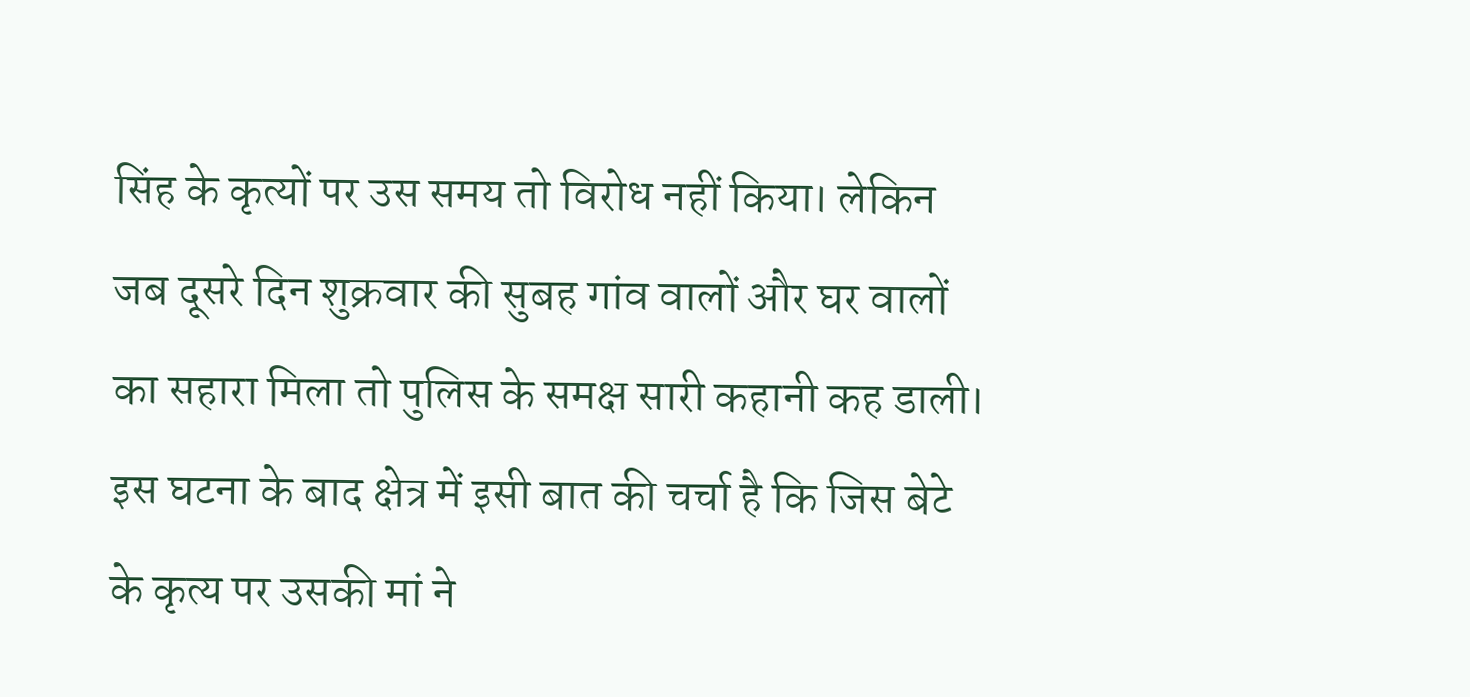सिंह के कृत्यों पर उस समय तो विरोध नहीं किया। लेकिन जब दूसरे दिन शुक्रवार की सुबह गांव वालों और घर वालों का सहारा मिला तो पुलिस के समक्ष सारी कहानी कह डाली। इस घटना के बाद क्षेत्र में इसी बात की चर्चा है कि जिस बेटे के कृत्य पर उसकी मां ने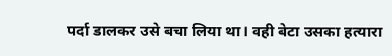पर्दा डालकर उसे बचा लिया था। वही बेटा उसका हत्यारा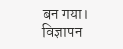बन गया।
विज्ञापन